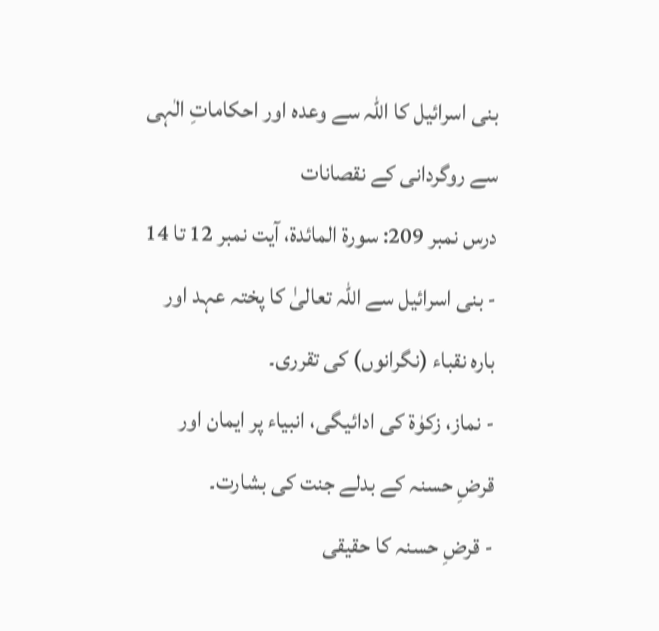بنی اسرائیل کا اللہ سے وعدہ اور احکاماتِ الٰہی سے روگردانی کے نقصانات
درس نمبر 209: سورۃ المائدة، آیت نمبر 12 تا 14
- بنی اسرائیل سے اللہ تعالیٰ کا پختہ عہد اور بارہ نقباء (نگرانوں) کی تقرری۔
- نماز، زکوٰۃ کی ادائیگی، انبیاء پر ایمان اور قرضِ حسنہ کے بدلے جنت کی بشارت۔
- قرضِ حسنہ کا حقیقی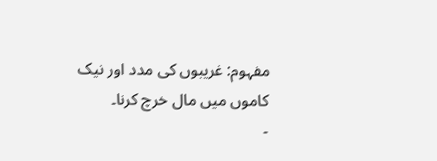مفہوم: غریبوں کی مدد اور نیک کاموں میں مال خرچ کرنا۔
-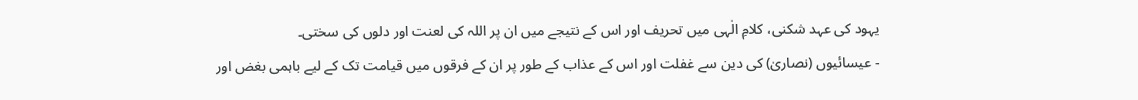یہود کی عہد شکنی، کلامِ الٰہی میں تحریف اور اس کے نتیجے میں ان پر اللہ کی لعنت اور دلوں کی سختی۔
- عیسائیوں (نصاریٰ) کی دین سے غفلت اور اس کے عذاب کے طور پر ان کے فرقوں میں قیامت تک کے لیے باہمی بغض اور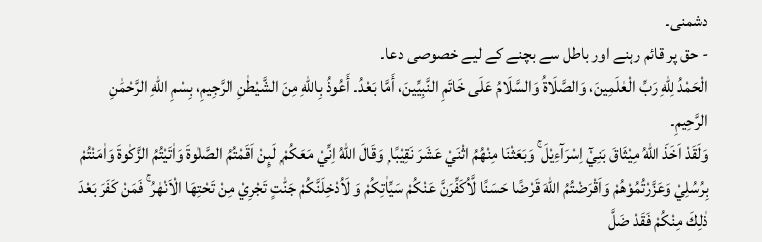دشمنی۔
- حق پر قائم رہنے اور باطل سے بچنے کے لیے خصوصی دعا۔
الْحَمْدُ لِلّٰهِ رَبِّ الْعٰلَمِينَ، وَالصَّلَاةُ وَالسَّلَامُ عَلَى خَاتَمِ النَّبِيِّينَ، أَمَّا بَعْدُ۔ أَعُوذُ بِاللّٰهِ مِنَ الشَّيْطٰنِ الرَّجِيمِ، بِسْمِ اللّٰهِ الرَّحْمَٰنِ الرَّحِيمِ۔
وَلَقَدْ اَخَذَ اللّٰهُ مِيْثَاقَ بَنِيْٓ اِسْرَآءِيْلَ ۚ وَبَعَثْنَا مِنْهُمُ اثْنَيْ عَشَرَ نَقِيْبًا ۭ وَقَالَ اللّٰهُ اِنِّيْ مَعَكُمْ ۭ لَىِٕنْ اَقَمْتُمُ الصَّلٰوةَ وَاٰتَيْتُمُ الزَّكٰوةَ وَاٰمَنْتُمْ بِرُسُلِيْ وَعَزَّرْتُمُوْهُمْ وَاَقْرَضْتُمُ اللّٰهَ قَرْضًا حَسَنًا لَّاُكَفِّرَنَّ عَنْكُمْ سَيِّاٰتِكُمْ وَ لَاُدْخِلَنَّكُمْ جَنّٰتٍ تَجْرِيْ مِنْ تَحْتِهَا الْاَنْهٰرُ ۚ فَمَنْ كَفَرَ بَعْدَ ذٰلِكَ مِنْكُمْ فَقَدْ ضَلَّ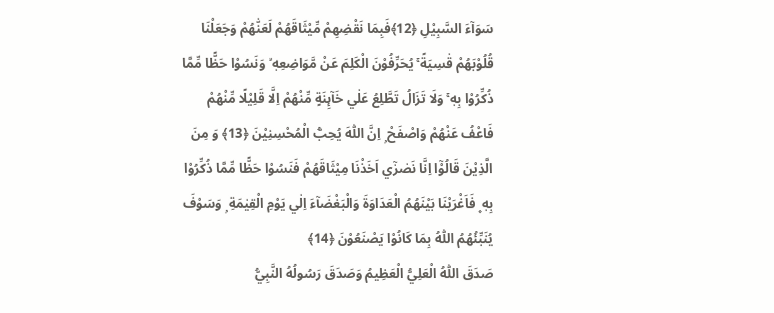سَوَآءَ السَّبِيْلِ ﴿12﴾فَبِمَا نَقْضِهِمْ مِّيْثَاقَهُمْ لَعَنّٰهُمْ وَجَعَلْنَا قُلُوْبَهُمْ قٰسِيَةً ۚ يُحَرِّفُوْنَ الْكَلِمَ عَنْ مَّوَاضِعِهٖ ۙ وَنَسُوْا حَظًّا مِّمَّا ذُكِّرُوْا بِهٖ ۚ وَلَا تَزَالُ تَطَّلِعُ عَلٰي خَآىِٕنَةٍ مِّنْهُمْ اِلَّا قَلِيْلًا مِّنْهُمْ فَاعْفُ عَنْهُمْ وَاصْفَحْ ۭ اِنَّ اللّٰهَ يُحِبُّ الْمُحْسِنِيْنَ ﴿13﴾ وَ مِنَ الَّذِيْنَ قَالُوْٓا اِنَّا نَصٰرٰٓي اَخَذْنَا مِيْثَاقَهُمْ فَنَسُوْا حَظًّا مِّمَّا ذُكِّرُوْا بِهٖ ۪ فَاَغْرَيْنَا بَيْنَهُمُ الْعَدَاوَةَ وَالْبَغْضَآءَ اِلٰي يَوْمِ الْقِيٰمَةِ ۭ وَسَوْفَ يُنَبِّئُهُمُ اللّٰهُ بِمَا كَانُوْا يَصْنَعُوْنَ ﴿14﴾
صَدَقَ اللّٰهُ الْعَلِيُّ الْعَظِيمُ وَصَدَقَ رَسُولُهُ النَّبِيُّ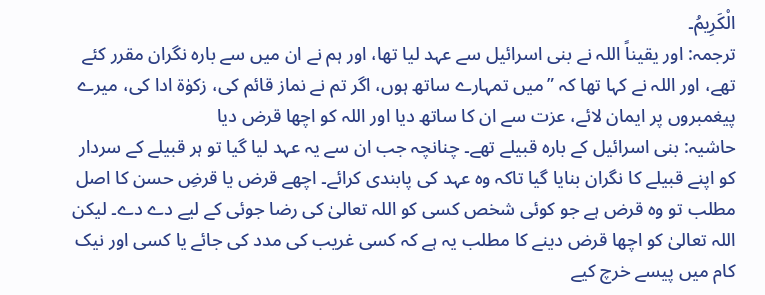الْكَرِيمُ۔
ترجمہ: اور یقیناً اللہ نے بنی اسرائیل سے عہد لیا تھا، اور ہم نے ان میں سے بارہ نگران مقرر کئے تھے، اور اللہ نے کہا تھا کہ ”میں تمہارے ساتھ ہوں، اگر تم نے نماز قائم کی، زکوٰۃ ادا کی، میرے پیغمبروں پر ایمان لائے، عزت سے ان کا ساتھ دیا اور اللہ کو اچھا قرض دیا
حاشیہ: بنی اسرائیل کے بارہ قبیلے تھے۔ چنانچہ جب ان سے یہ عہد لیا گیا تو ہر قبیلے کے سردار کو اپنے قبیلے کا نگران بنایا گیا تاکہ وہ عہد کی پابندی کرائے۔ اچھے قرض یا قرضِ حسن کا اصل مطلب تو وہ قرض ہے جو کوئی شخص کسی کو اللہ تعالیٰ کی رضا جوئی کے لیے دے دے۔ لیکن اللہ تعالیٰ کو اچھا قرض دینے کا مطلب یہ ہے کہ کسی غریب کی مدد کی جائے یا کسی اور نیک کام میں پیسے خرچ کیے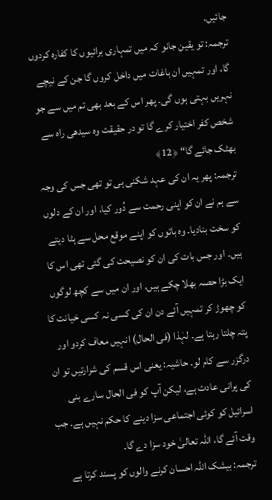جائیں۔
ترجمہ: تو یقین جانو کہ میں تمہاری برائیوں کا کفارہ کردوں گا، اور تمہیں ان باغات میں داخل کروں گا جن کے نیچے نہریں بہتی ہوں گی۔ پھر اس کے بعد بھی تم میں سے جو شخص کفر اختیار کرے گا تو در حقیقت وہ سیدھی راہ سے بھٹک جائے گا“ ﴿12﴾
ترجمہ: پھر یہ ان کی عہد شکنی ہی تو تھی جس کی وجہ سے ہم نے ان کو اپنی رحمت سے دُور کیا، اور ان کے دلوں کو سخت بنادیا۔ وہ باتوں کو اپنے موقع محل سے ہٹا دیتے ہیں۔ اور جس بات کی ان کو نصیحت کی گئی تھی اس کا ایک بڑا حصہ بھلا چکے ہیں، اور ان میں سے کچھ لوگوں کو چھوڑ کر تمہیں آئے دن ان کی کسی نہ کسی خیانت کا پتہ چلتا رہتا ہے۔ لہٰذا (فی الحال) انہیں معاف کردو اور درگزر سے کام لو۔ حاشیہ: یعنی اس قسم کی شرارتیں تو ان کی پرانی عادت ہے، لیکن آپ کو فی الحال سارے بنی اسرائیل کو کوئی اجتماعی سزا دینے کا حکم نہیں ہے۔ جب وقت آئے گا، اللہ تعالیٰ خود سزا دے گا۔
ترجمہ: بیشک اللہ احسان کرنے والوں کو پسند کرتا ہے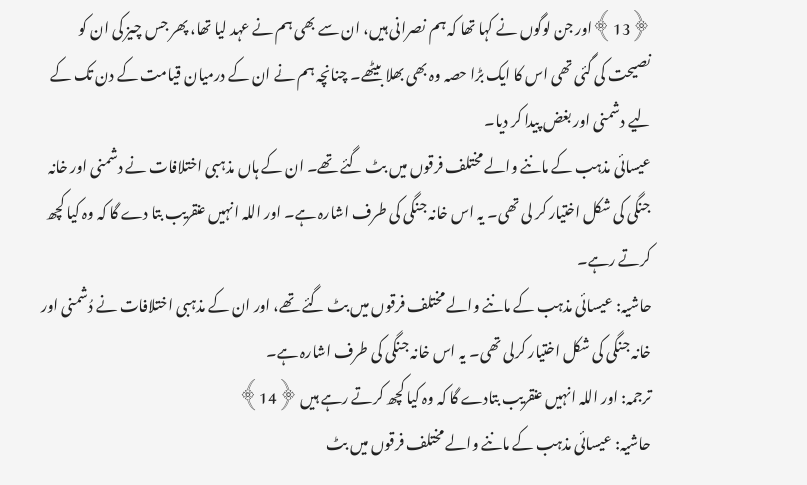﴿13﴾اور جن لوگوں نے کہا تھا کہ ہم نصرانی ہیں، ان سے بھی ہم نے عہد لیا تھا، پھر جس چیز کی ان کو نصیحت کی گئی تھی اس کا ایک بڑا حصہ وہ بھی بھلا بیٹھے۔ چنانچہ ہم نے ان کے درمیان قیامت کے دن تک کے لیے دشمنی اور بغض پیدا کر دیا۔
عیسائی مذہب کے ماننے والے مختلف فرقوں میں بٹ گئے تھے۔ ان کے ہاں مذہبی اختلافات نے دشمنی اور خانہ جنگی کی شکل اختیار کر لی تھی۔ یہ اس خانہ جنگی کی طرف اشارہ ہے۔ اور اللہ انہیں عنقریب بتا دے گا کہ وہ کیا کچھ کرتے رہے۔
حاشیہ: عیسائی مذہب کے ماننے والے مختلف فرقوں میں بٹ گئے تھے، اور ان کے مذہبی اختلافات نے دُشمنی اور خانہ جنگی کی شکل اختیار کرلی تھی۔ یہ اس خانہ جنگی کی طرف اشارہ ہے۔
ترجمہ: اور اللہ انہیں عنقریب بتادے گا کہ وہ کیا کچھ کرتے رہے ہیں ﴿14﴾
حاشیہ: عیسائی مذہب کے ماننے والے مختلف فرقوں میں بٹ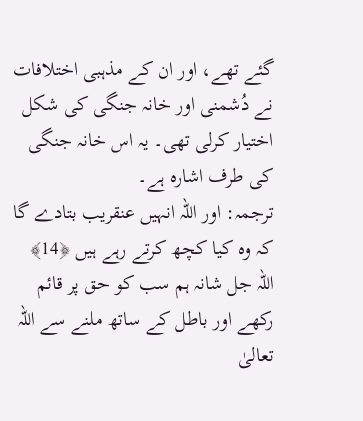گئے تھے، اور ان کے مذہبی اختلافات نے دُشمنی اور خانہ جنگی کی شکل اختیار کرلی تھی۔ یہ اس خانہ جنگی کی طرف اشارہ ہے۔
ترجمہ: اور اللہ انہیں عنقریب بتادے گا کہ وہ کیا کچھ کرتے رہے ہیں ﴿14﴾
اللہ جل شانہ ہم سب کو حق پر قائم رکھے اور باطل کے ساتھ ملنے سے اللہ تعالیٰ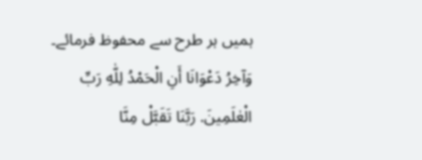ہمیں ہر طرح سے محفوظ فرمائے۔
وَآخِرُ دَعْوَانَا أَنِ الْحَمْدُ لِلّٰهِ رَبِّ الْعٰلَمِينَ. رَبَّنَا تَقَبَّلْ مِنَّا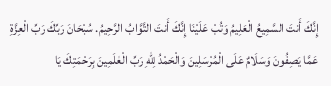إِنَّكَ أَنتَ السَّمِيعُ الْعَلِيمُ وَتُبْ عَلَيْنَا إِنَّكَ أَنتَ التَّوَّابُ الرَّحِيمُ. سُبْحَانَ رَبِّكَ رَبِّ الْعِزَّةِ عَمَّا يَصِفُونَ وَسَلَامٌ عَلَى الْمُرْسَلِينَ وَالْحَمْدُ لِلّٰهِ رَبِّ الْعٰلَمِينَ بِرَحْمَتِكَ يَا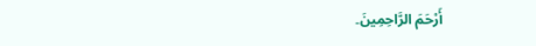أَرْحَمَ الرَّاحِمِينَ۔